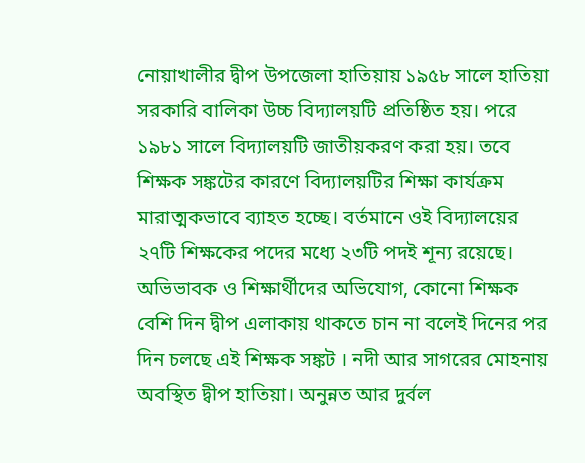নোয়াখালীর দ্বীপ উপজেলা হাতিয়ায় ১৯৫৮ সালে হাতিয়া সরকারি বালিকা উচ্চ বিদ্যালয়টি প্রতিষ্ঠিত হয়। পরে ১৯৮১ সালে বিদ্যালয়টি জাতীয়করণ করা হয়। তবে শিক্ষক সঙ্কটের কারণে বিদ্যালয়টির শিক্ষা কার্যক্রম মারাত্মকভাবে ব্যাহত হচ্ছে। বর্তমানে ওই বিদ্যালয়ের ২৭টি শিক্ষকের পদের মধ্যে ২৩টি পদই শূন্য রয়েছে।
অভিভাবক ও শিক্ষার্থীদের অভিযোগ, কোনো শিক্ষক বেশি দিন দ্বীপ এলাকায় থাকতে চান না বলেই দিনের পর দিন চলছে এই শিক্ষক সঙ্কট । নদী আর সাগরের মোহনায় অবস্থিত দ্বীপ হাতিয়া। অনুন্নত আর দুর্বল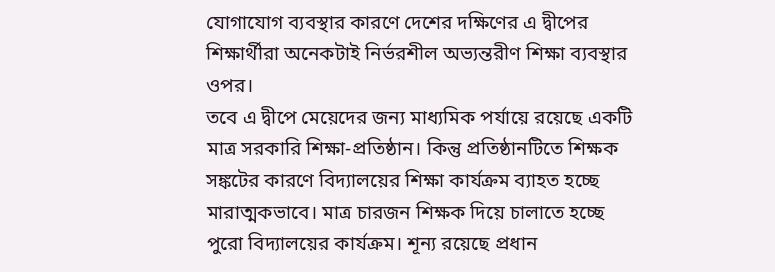যোগাযোগ ব্যবস্থার কারণে দেশের দক্ষিণের এ দ্বীপের শিক্ষার্থীরা অনেকটাই নির্ভরশীল অভ্যন্তরীণ শিক্ষা ব্যবস্থার ওপর।
তবে এ দ্বীপে মেয়েদের জন্য মাধ্যমিক পর্যায়ে রয়েছে একটি মাত্র সরকারি শিক্ষা-প্রতিষ্ঠান। কিন্তু প্রতিষ্ঠানটিতে শিক্ষক সঙ্কটের কারণে বিদ্যালয়ের শিক্ষা কার্যক্রম ব্যাহত হচ্ছে মারাত্মকভাবে। মাত্র চারজন শিক্ষক দিয়ে চালাতে হচ্ছে পুরো বিদ্যালয়ের কার্যক্রম। শূন্য রয়েছে প্রধান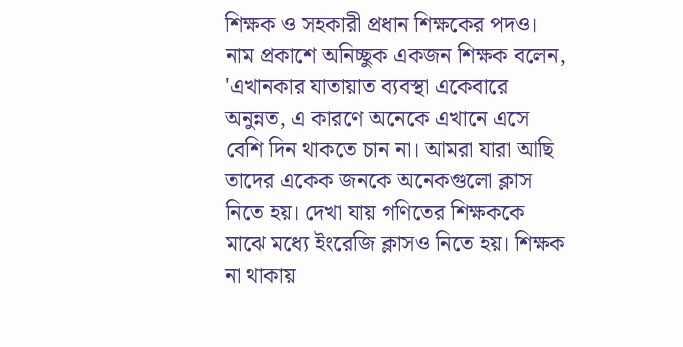শিক্ষক ও সহকারী প্রধান শিক্ষকের পদও।
নাম প্রকাশে অনিচ্ছুক একজন শিক্ষক বলেন, 'এখানকার যাতায়াত ব্যবস্থা একেবারে অনুন্নত, এ কারণে অনেকে এখানে এসে বেশি দিন থাকতে চান না। আমরা যারা আছি তাদের একেক জনকে অনেকগুলো ক্লাস নিতে হয়। দেখা যায় গণিতের শিক্ষককে মাঝে মধ্যে ইংরেজি ক্লাসও নিতে হয়। শিক্ষক না থাকায়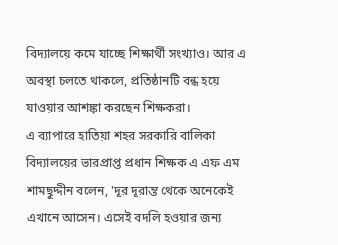বিদ্যালয়ে কমে যাচ্ছে শিক্ষার্থী সংখ্যাও। আর এ অবস্থা চলতে থাকলে, প্রতিষ্ঠানটি বন্ধ হয়ে যাওয়ার আশঙ্কা করছেন শিক্ষকরা।
এ ব্যাপারে হাতিয়া শহর সরকারি বালিকা বিদ্যালয়ের ভারপ্রাপ্ত প্রধান শিক্ষক এ এফ এম শামছুদ্দীন বলেন, 'দূর দূরান্ত থেকে অনেকেই এখানে আসেন। এসেই বদলি হওয়ার জন্য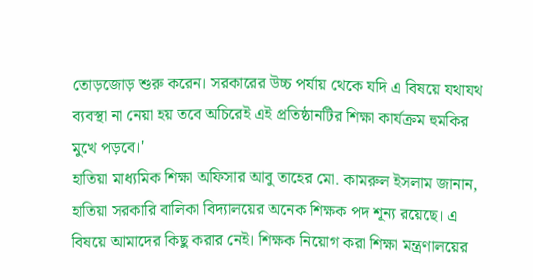তোড়জোড় শুরু করেন। সরকারের উচ্চ পর্যায় থেকে যদি এ বিষয়ে যথাযথ ব্যবস্থা না নেয়া হয় তবে অচিরেই এই প্রতিষ্ঠানটির শিক্ষা কার্যক্রম হুমকির মুখে পড়বে।'
হাতিয়া মাধ্যমিক শিক্ষা অফিসার আবু তাহের মো. কামরুল ইসলাম জানান, হাতিয়া সরকারি বালিকা বিদ্যালয়ের অনেক শিক্ষক পদ শূন্য রয়েছে। এ বিষয়ে আমাদের কিছু করার নেই। শিক্ষক নিয়োগ করা শিক্ষা মন্ত্রণালয়ের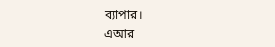ব্যাপার।
এআর